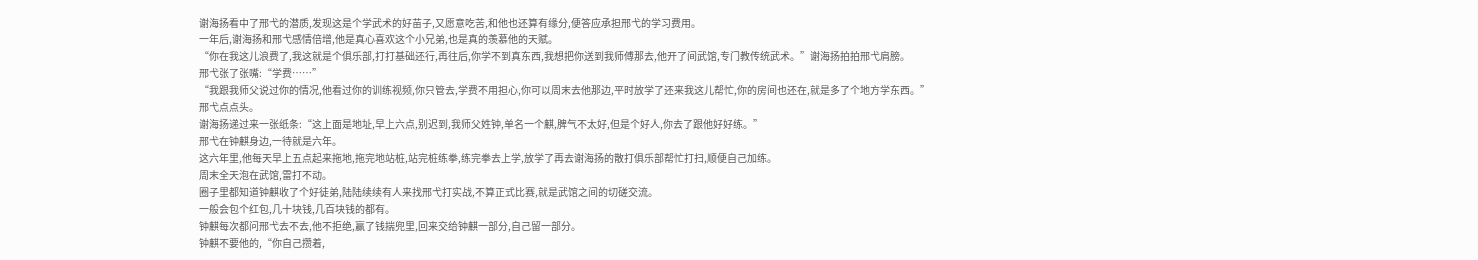谢海扬看中了邢弋的潜质,发现这是个学武术的好苗子,又愿意吃苦,和他也还算有缘分,便答应承担邢弋的学习费用。
一年后,谢海扬和邢弋感情倍增,他是真心喜欢这个小兄弟,也是真的羡慕他的天赋。
“你在我这儿浪费了,我这就是个俱乐部,打打基础还行,再往后,你学不到真东西,我想把你送到我师傅那去,他开了间武馆,专门教传统武术。”谢海扬拍拍邢弋肩膀。
邢弋张了张嘴:“学费……”
“我跟我师父说过你的情况,他看过你的训练视频,你只管去,学费不用担心,你可以周末去他那边,平时放学了还来我这儿帮忙,你的房间也还在,就是多了个地方学东西。”
邢弋点点头。
谢海扬递过来一张纸条:“这上面是地址,早上六点,别迟到,我师父姓钟,单名一个麒,脾气不太好,但是个好人,你去了跟他好好练。”
邢弋在钟麒身边,一待就是六年。
这六年里,他每天早上五点起来拖地,拖完地站桩,站完桩练拳,练完拳去上学,放学了再去谢海扬的散打俱乐部帮忙打扫,顺便自己加练。
周末全天泡在武馆,雷打不动。
圈子里都知道钟麒收了个好徒弟,陆陆续续有人来找邢弋打实战,不算正式比赛,就是武馆之间的切磋交流。
一般会包个红包,几十块钱,几百块钱的都有。
钟麒每次都问邢弋去不去,他不拒绝,赢了钱揣兜里,回来交给钟麒一部分,自己留一部分。
钟麒不要他的,“你自己攒着,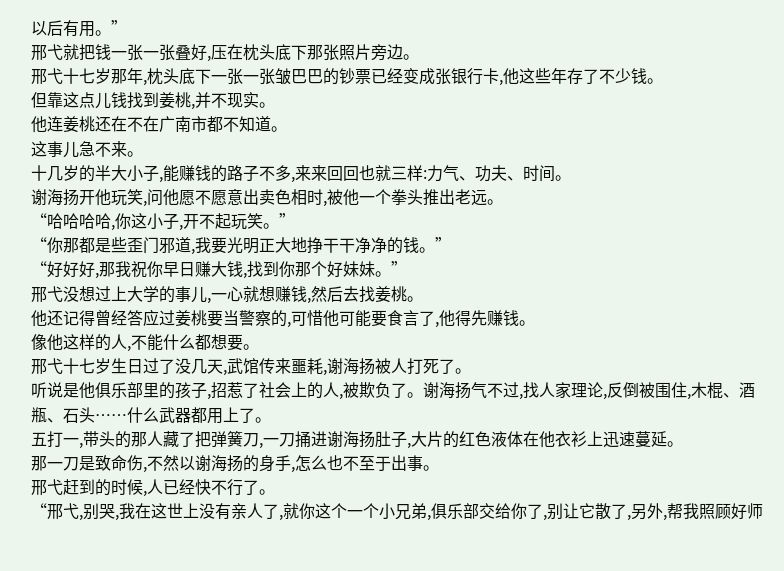以后有用。”
邢弋就把钱一张一张叠好,压在枕头底下那张照片旁边。
邢弋十七岁那年,枕头底下一张一张皱巴巴的钞票已经变成张银行卡,他这些年存了不少钱。
但靠这点儿钱找到姜桃,并不现实。
他连姜桃还在不在广南市都不知道。
这事儿急不来。
十几岁的半大小子,能赚钱的路子不多,来来回回也就三样:力气、功夫、时间。
谢海扬开他玩笑,问他愿不愿意出卖色相时,被他一个拳头推出老远。
“哈哈哈哈,你这小子,开不起玩笑。”
“你那都是些歪门邪道,我要光明正大地挣干干净净的钱。”
“好好好,那我祝你早日赚大钱,找到你那个好妹妹。”
邢弋没想过上大学的事儿,一心就想赚钱,然后去找姜桃。
他还记得曾经答应过姜桃要当警察的,可惜他可能要食言了,他得先赚钱。
像他这样的人,不能什么都想要。
邢弋十七岁生日过了没几天,武馆传来噩耗,谢海扬被人打死了。
听说是他俱乐部里的孩子,招惹了社会上的人,被欺负了。谢海扬气不过,找人家理论,反倒被围住,木棍、酒瓶、石头……什么武器都用上了。
五打一,带头的那人藏了把弹簧刀,一刀捅进谢海扬肚子,大片的红色液体在他衣衫上迅速蔓延。
那一刀是致命伤,不然以谢海扬的身手,怎么也不至于出事。
邢弋赶到的时候,人已经快不行了。
“邢弋,别哭,我在这世上没有亲人了,就你这个一个小兄弟,俱乐部交给你了,别让它散了,另外,帮我照顾好师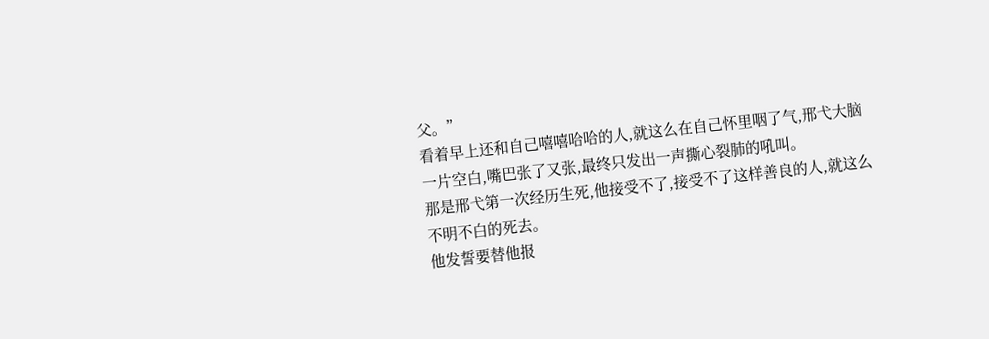父。”
看着早上还和自己嘻嘻哈哈的人,就这么在自己怀里咽了气,邢弋大脑一片空白,嘴巴张了又张,最终只发出一声撕心裂肺的吼叫。
那是邢弋第一次经历生死,他接受不了,接受不了这样善良的人,就这么不明不白的死去。
他发誓要替他报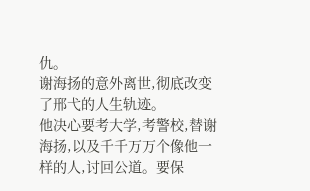仇。
谢海扬的意外离世,彻底改变了邢弋的人生轨迹。
他决心要考大学,考警校,替谢海扬,以及千千万万个像他一样的人,讨回公道。要保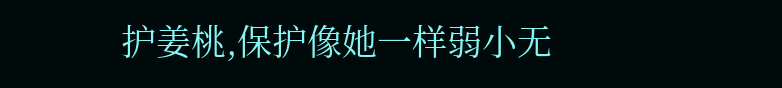护姜桃,保护像她一样弱小无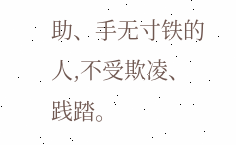助、手无寸铁的人,不受欺凌、践踏。